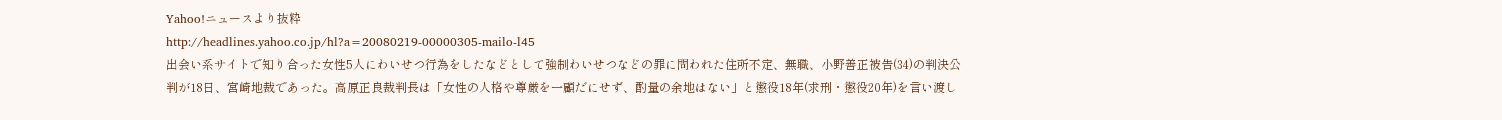Yahoo!ニュースより抜粋
http://headlines.yahoo.co.jp/hl?a=20080219-00000305-mailo-l45
出会い系サイトで知り合った女性5人にわいせつ行為をしたなどとして強制わいせつなどの罪に問われた住所不定、無職、小野善正被告(34)の判決公判が18日、宮崎地裁であった。高原正良裁判長は「女性の人格や尊厳を一顧だにせず、酌量の余地はない」と懲役18年(求刑・懲役20年)を言い渡し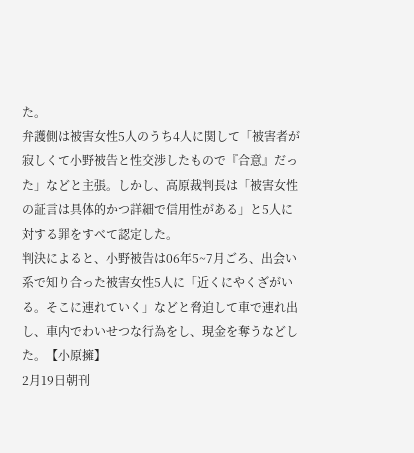た。
弁護側は被害女性5人のうち4人に関して「被害者が寂しくて小野被告と性交渉したもので『合意』だった」などと主張。しかし、高原裁判長は「被害女性の証言は具体的かつ詳細で信用性がある」と5人に対する罪をすべて認定した。
判決によると、小野被告は06年5~7月ごろ、出会い系で知り合った被害女性5人に「近くにやくざがいる。そこに連れていく」などと脅迫して車で連れ出し、車内でわいせつな行為をし、現金を奪うなどした。【小原擁】
2月19日朝刊